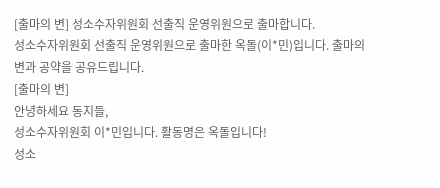[출마의 변] 성소수자위원회 선출직 운영위원으로 출마합니다.
성소수자위원회 선출직 운영위원으로 출마한 옥돌(이*민)입니다. 출마의 변과 공약을 공유드립니다.
[출마의 변]
안녕하세요 동지들,
성소수자위원회 이*민입니다. 활동명은 옥돌입니다!
성소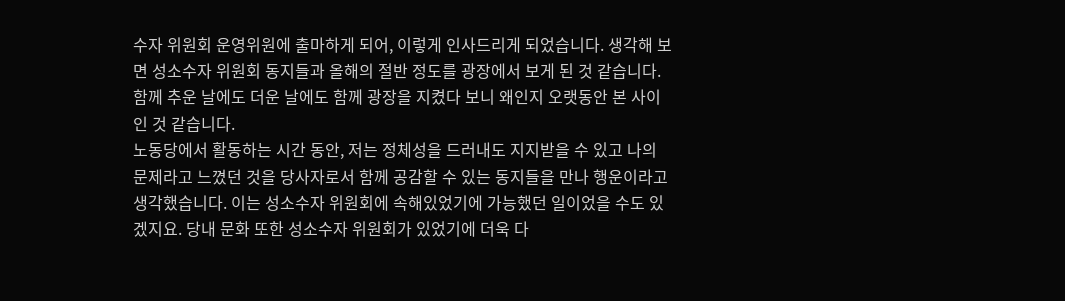수자 위원회 운영위원에 출마하게 되어, 이렇게 인사드리게 되었습니다. 생각해 보면 성소수자 위원회 동지들과 올해의 절반 정도를 광장에서 보게 된 것 같습니다. 함께 추운 날에도 더운 날에도 함께 광장을 지켰다 보니 왜인지 오랫동안 본 사이인 것 같습니다.
노동당에서 활동하는 시간 동안, 저는 정체성을 드러내도 지지받을 수 있고 나의 문제라고 느꼈던 것을 당사자로서 함께 공감할 수 있는 동지들을 만나 행운이라고 생각했습니다. 이는 성소수자 위원회에 속해있었기에 가능했던 일이었을 수도 있겠지요. 당내 문화 또한 성소수자 위원회가 있었기에 더욱 다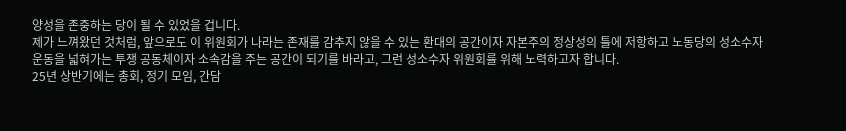양성을 존중하는 당이 될 수 있었을 겁니다.
제가 느껴왔던 것처럼, 앞으로도 이 위원회가 나라는 존재를 감추지 않을 수 있는 환대의 공간이자 자본주의 정상성의 틀에 저항하고 노동당의 성소수자 운동을 넓혀가는 투쟁 공동체이자 소속감을 주는 공간이 되기를 바라고, 그런 성소수자 위원회를 위해 노력하고자 합니다.
25년 상반기에는 총회, 정기 모임, 간담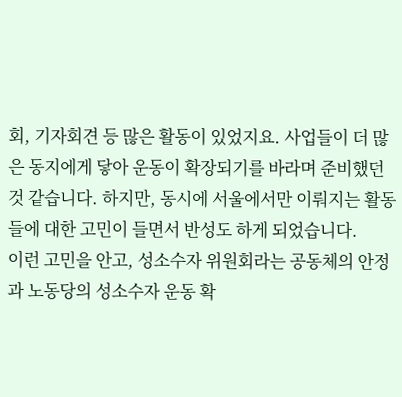회, 기자회견 등 많은 활동이 있었지요. 사업들이 더 많은 동지에게 닿아 운동이 확장되기를 바라며 준비했던 것 같습니다. 하지만, 동시에 서울에서만 이뤄지는 활동들에 대한 고민이 들면서 반성도 하게 되었습니다.
이런 고민을 안고, 성소수자 위원회라는 공동체의 안정과 노동당의 성소수자 운동 확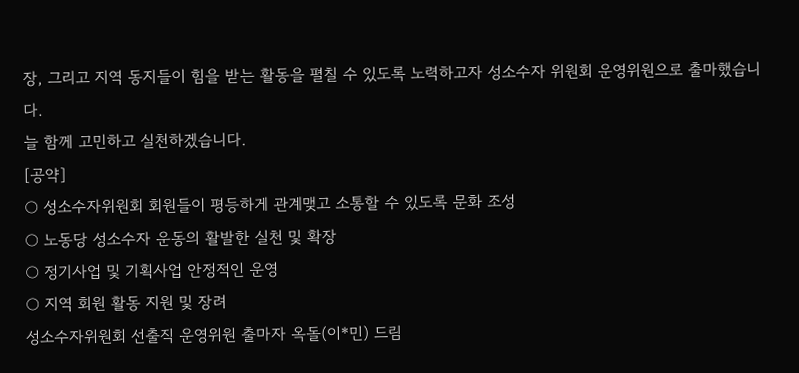장, 그리고 지역 동지들이 힘을 받는 활동을 펼칠 수 있도록 노력하고자 성소수자 위원회 운영위원으로 출마했습니다.
늘 함께 고민하고 실천하겠습니다.
[공약]
○ 성소수자위원회 회원들이 평등하게 관계맺고 소통할 수 있도록 문화 조성
○ 노동당 성소수자 운동의 활발한 실천 및 확장
○ 정기사업 및 기획사업 안정적인 운영
○ 지역 회원 활동 지원 및 장려
성소수자위원회 선출직 운영위원 출마자 옥돌(이*민) 드림